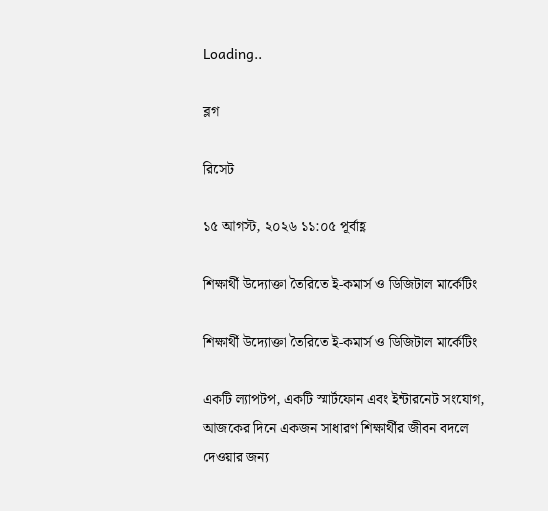Loading..

ব্লগ

রিসেট

১৫ আগস্ট, ২০২৬ ১১:০৫ পূর্বাহ্ণ

শিক্ষার্থী উদ্যোক্তা তৈরিতে ই-কমার্স ও ডিজিটাল মার্কেটিং

শিক্ষার্থী উদ্যোক্তা তৈরিতে ই-কমার্স ও ডিজিটাল মার্কেটিং

একটি ল্যাপটপ, একটি স্মার্টফোন এবং ইন্টারনেট সংযোগ, আজকের দিনে একজন সাধারণ শিক্ষার্থীর জীবন বদলে দেওয়ার জন্য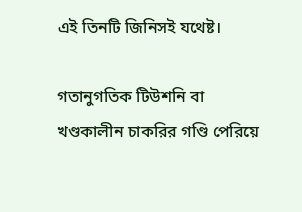এই তিনটি জিনিসই যথেষ্ট।

গতানুগতিক টিউশনি বা খণ্ডকালীন চাকরির গণ্ডি পেরিয়ে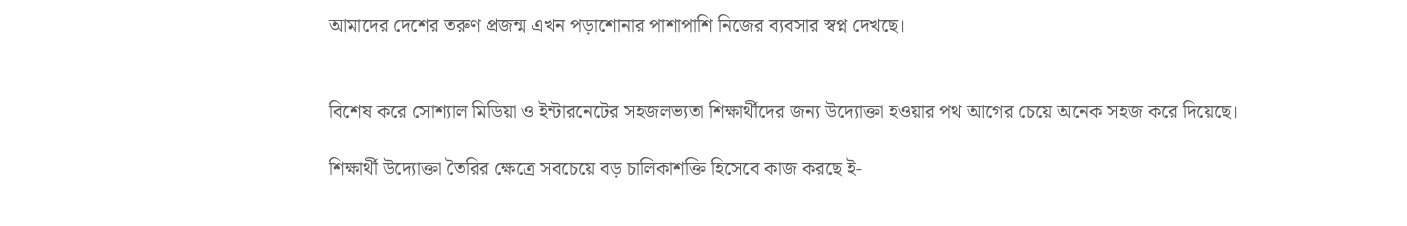আমাদের দেশের তরুণ প্রজন্ম এখন পড়াশোনার পাশাপাশি নিজের ব্যবসার স্বপ্ন দেখছে।


বিশেষ করে সোশ্যাল মিডিয়া ও ইন্টারনেটের সহজলভ্যতা শিক্ষার্থীদের জন্য উদ্যোক্তা হওয়ার পথ আগের চেয়ে অনেক সহজ করে দিয়েছে।

শিক্ষার্থী উদ্যোক্তা তৈরির ক্ষেত্রে সবচেয়ে বড় চালিকাশক্তি হিসেবে কাজ করছে ই-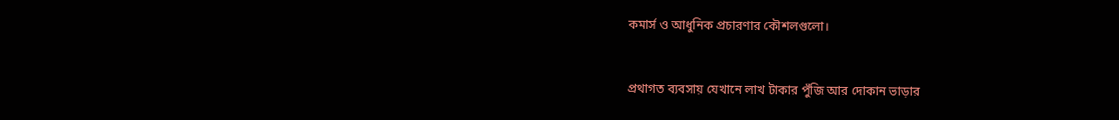কমার্স ও আধুনিক প্রচারণার কৌশলগুলো।


প্রথাগত ব্যবসায় যেখানে লাখ টাকার পুঁজি আর দোকান ভাড়ার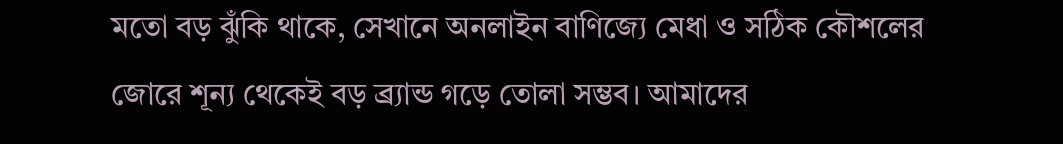মতো বড় ঝুঁকি থাকে, সেখানে অনলাইন বাণিজ্যে মেধা ও সঠিক কৌশলের জোরে শূন্য থেকেই বড় ব্র্যান্ড গড়ে তোলা সম্ভব। আমাদের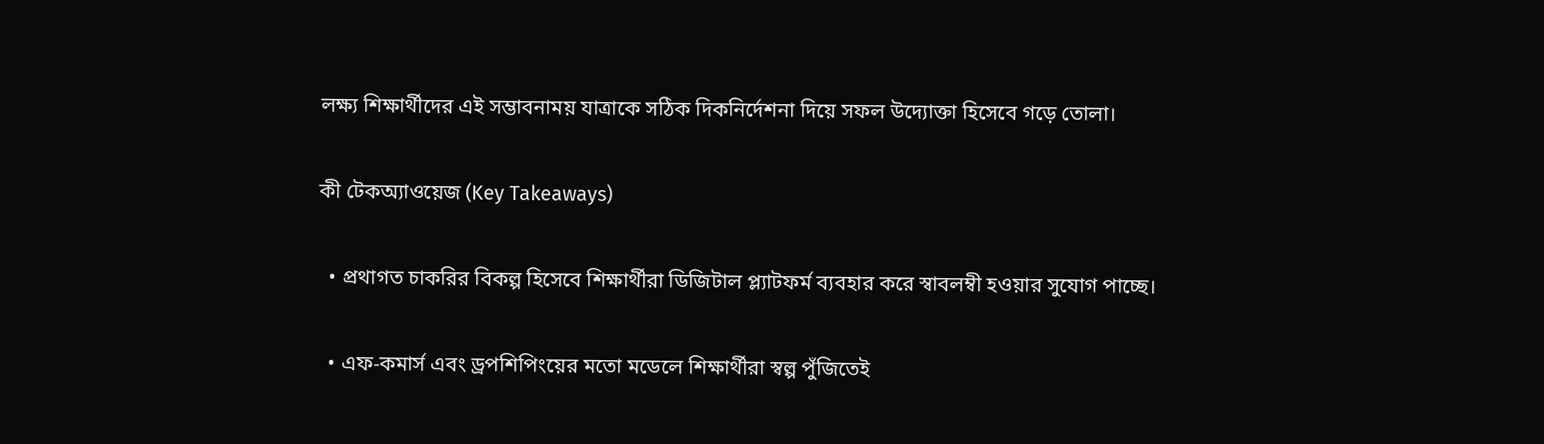লক্ষ্য শিক্ষার্থীদের এই সম্ভাবনাময় যাত্রাকে সঠিক দিকনির্দেশনা দিয়ে সফল উদ্যোক্তা হিসেবে গড়ে তোলা।

কী টেকঅ্যাওয়েজ (Key Takeaways)

  • প্রথাগত চাকরির বিকল্প হিসেবে শিক্ষার্থীরা ডিজিটাল প্ল্যাটফর্ম ব্যবহার করে স্বাবলম্বী হওয়ার সুযোগ পাচ্ছে।

  • এফ-কমার্স এবং ড্রপশিপিংয়ের মতো মডেলে শিক্ষার্থীরা স্বল্প পুঁজিতেই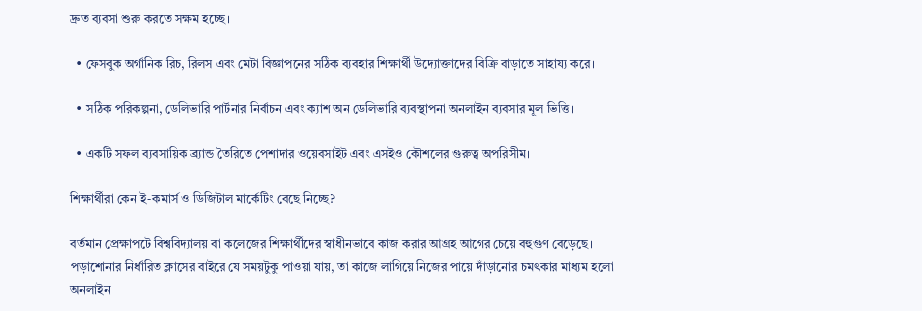দ্রুত ব্যবসা শুরু করতে সক্ষম হচ্ছে।

  • ফেসবুক অর্গানিক রিচ, রিলস এবং মেটা বিজ্ঞাপনের সঠিক ব্যবহার শিক্ষার্থী উদ্যোক্তাদের বিক্রি বাড়াতে সাহায্য করে।

  • সঠিক পরিকল্পনা, ডেলিভারি পার্টনার নির্বাচন এবং ক্যাশ অন ডেলিভারি ব্যবস্থাপনা অনলাইন ব্যবসার মূল ভিত্তি।

  • একটি সফল ব্যবসায়িক ব্র্যান্ড তৈরিতে পেশাদার ওয়েবসাইট এবং এসইও কৌশলের গুরুত্ব অপরিসীম।

শিক্ষার্থীরা কেন ই-কমার্স ও ডিজিটাল মার্কেটিং বেছে নিচ্ছে?

বর্তমান প্রেক্ষাপটে বিশ্ববিদ্যালয় বা কলেজের শিক্ষার্থীদের স্বাধীনভাবে কাজ করার আগ্রহ আগের চেয়ে বহুগুণ বেড়েছে। পড়াশোনার নির্ধারিত ক্লাসের বাইরে যে সময়টুকু পাওয়া যায়, তা কাজে লাগিয়ে নিজের পায়ে দাঁড়ানোর চমৎকার মাধ্যম হলো অনলাইন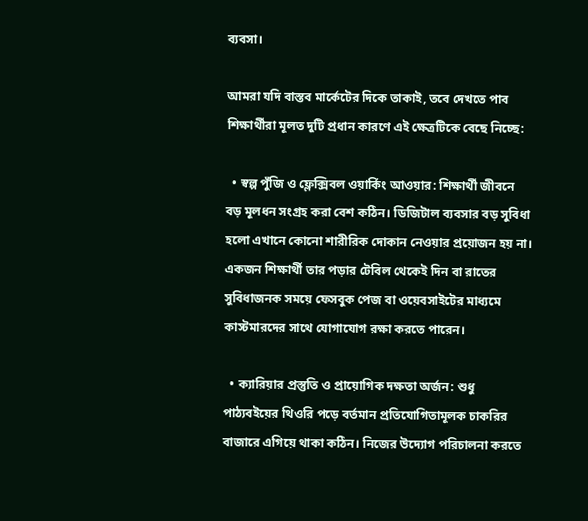ব্যবসা।

আমরা যদি বাস্তব মার্কেটের দিকে তাকাই, তবে দেখতে পাব শিক্ষার্থীরা মূলত দুটি প্রধান কারণে এই ক্ষেত্রটিকে বেছে নিচ্ছে:

  • স্বল্প পুঁজি ও ফ্লেক্সিবল ওয়ার্কিং আওয়ার: শিক্ষার্থী জীবনে বড় মূলধন সংগ্রহ করা বেশ কঠিন। ডিজিটাল ব্যবসার বড় সুবিধা হলো এখানে কোনো শারীরিক দোকান নেওয়ার প্রয়োজন হয় না। একজন শিক্ষার্থী তার পড়ার টেবিল থেকেই দিন বা রাতের সুবিধাজনক সময়ে ফেসবুক পেজ বা ওয়েবসাইটের মাধ্যমে কাস্টমারদের সাথে যোগাযোগ রক্ষা করতে পারেন।

  • ক্যারিয়ার প্রস্তুতি ও প্রায়োগিক দক্ষতা অর্জন: শুধু পাঠ্যবইয়ের থিওরি পড়ে বর্তমান প্রতিযোগিতামূলক চাকরির বাজারে এগিয়ে থাকা কঠিন। নিজের উদ্যোগ পরিচালনা করতে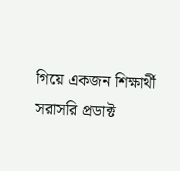গিয়ে একজন শিক্ষার্থী সরাসরি প্রডাক্ট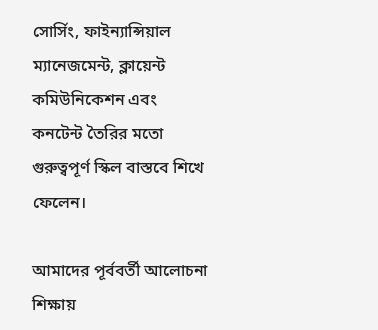সোর্সিং, ফাইন্যান্সিয়াল ম্যানেজমেন্ট, ক্লায়েন্ট কমিউনিকেশন এবং কনটেন্ট তৈরির মতো গুরুত্বপূর্ণ স্কিল বাস্তবে শিখে ফেলেন।

আমাদের পূর্ববর্তী আলোচনা শিক্ষায়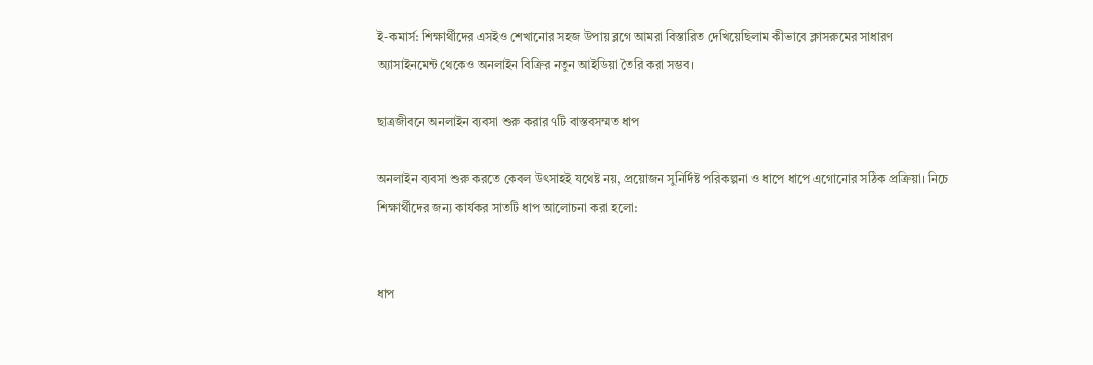ই-কমার্স: শিক্ষার্থীদের এসইও শেখানোর সহজ উপায় ব্লগে আমরা বিস্তারিত দেখিয়েছিলাম কীভাবে ক্লাসরুমের সাধারণ অ্যাসাইনমেন্ট থেকেও অনলাইন বিক্রির নতুন আইডিয়া তৈরি করা সম্ভব।

ছাত্রজীবনে অনলাইন ব্যবসা শুরু করার ৭টি বাস্তবসম্মত ধাপ

অনলাইন ব্যবসা শুরু করতে কেবল উৎসাহই যথেষ্ট নয়, প্রয়োজন সুনির্দিষ্ট পরিকল্পনা ও ধাপে ধাপে এগোনোর সঠিক প্রক্রিয়া। নিচে শিক্ষার্থীদের জন্য কার্যকর সাতটি ধাপ আলোচনা করা হলো:


ধাপ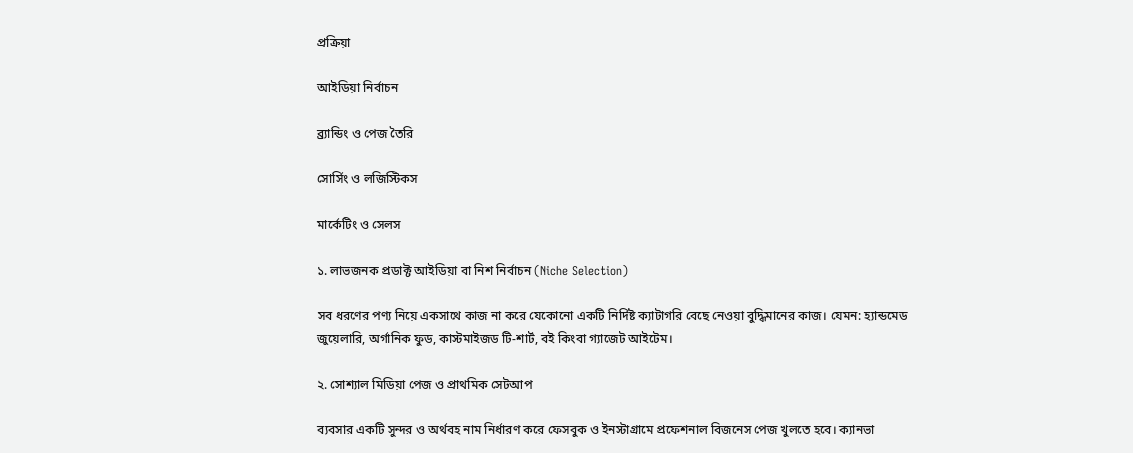প্রক্রিয়া

আইডিয়া নির্বাচন

ব্র্যান্ডিং ও পেজ তৈরি

সোর্সিং ও লজিস্টিকস

মার্কেটিং ও সেলস

১. লাভজনক প্রডাক্ট আইডিয়া বা নিশ নির্বাচন (Niche Selection)

সব ধরণের পণ্য নিয়ে একসাথে কাজ না করে যেকোনো একটি নির্দিষ্ট ক্যাটাগরি বেছে নেওয়া বুদ্ধিমানের কাজ। যেমন: হ্যান্ডমেড জুয়েলারি, অর্গানিক ফুড, কাস্টমাইজড টি-শার্ট, বই কিংবা গ্যাজেট আইটেম।

২. সোশ্যাল মিডিয়া পেজ ও প্রাথমিক সেটআপ

ব্যবসার একটি সুন্দর ও অর্থবহ নাম নির্ধারণ করে ফেসবুক ও ইনস্টাগ্রামে প্রফেশনাল বিজনেস পেজ খুলতে হবে। ক্যানভা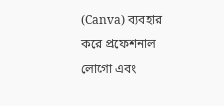(Canva) ব্যবহার করে প্রফেশনাল লোগো এবং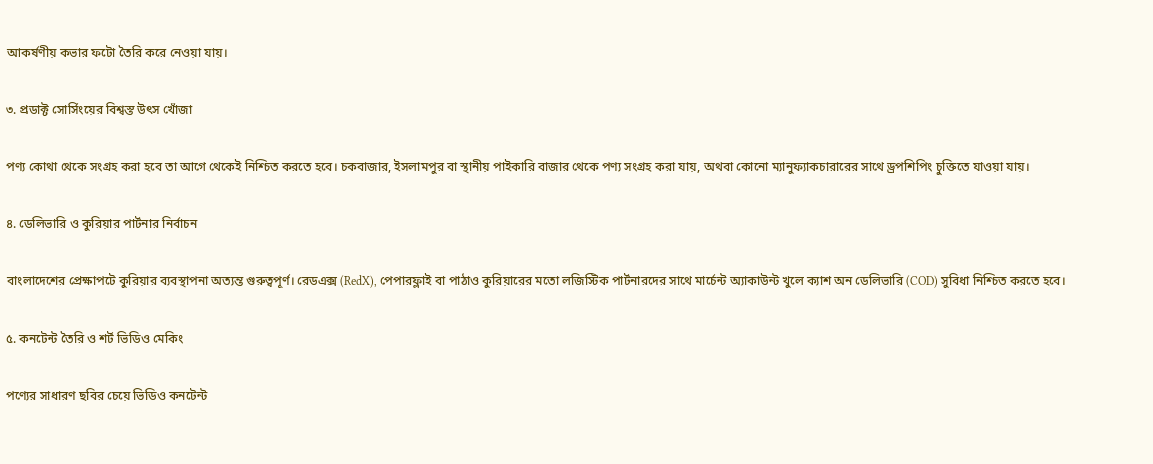আকর্ষণীয় কভার ফটো তৈরি করে নেওয়া যায়।

৩. প্রডাক্ট সোর্সিংয়ের বিশ্বস্ত উৎস খোঁজা

পণ্য কোথা থেকে সংগ্রহ করা হবে তা আগে থেকেই নিশ্চিত করতে হবে। চকবাজার, ইসলামপুর বা স্থানীয় পাইকারি বাজার থেকে পণ্য সংগ্রহ করা যায়, অথবা কোনো ম্যানুফ্যাকচারারের সাথে ড্রপশিপিং চুক্তিতে যাওয়া যায়।

৪. ডেলিভারি ও কুরিয়ার পার্টনার নির্বাচন

বাংলাদেশের প্রেক্ষাপটে কুরিয়ার ব্যবস্থাপনা অত্যন্ত গুরুত্বপূর্ণ। রেডএক্স (RedX), পেপারফ্লাই বা পাঠাও কুরিয়ারের মতো লজিস্টিক পার্টনারদের সাথে মার্চেন্ট অ্যাকাউন্ট খুলে ক্যাশ অন ডেলিভারি (COD) সুবিধা নিশ্চিত করতে হবে।

৫. কনটেন্ট তৈরি ও শর্ট ভিডিও মেকিং

পণ্যের সাধারণ ছবির চেয়ে ভিডিও কনটেন্ট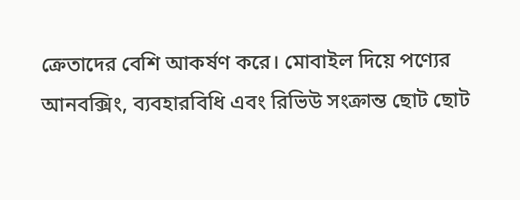ক্রেতাদের বেশি আকর্ষণ করে। মোবাইল দিয়ে পণ্যের আনবক্সিং, ব্যবহারবিধি এবং রিভিউ সংক্রান্ত ছোট ছোট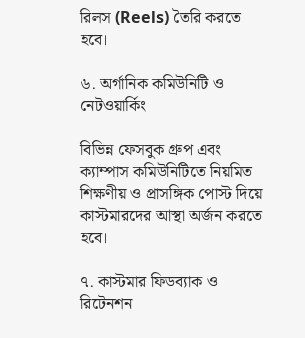রিলস (Reels) তৈরি করতে হবে।

৬. অর্গানিক কমিউনিটি ও নেটওয়ার্কিং

বিভিন্ন ফেসবুক গ্রুপ এবং ক্যাম্পাস কমিউনিটিতে নিয়মিত শিক্ষণীয় ও প্রাসঙ্গিক পোস্ট দিয়ে কাস্টমারদের আস্থা অর্জন করতে হবে।

৭. কাস্টমার ফিডব্যাক ও রিটেনশন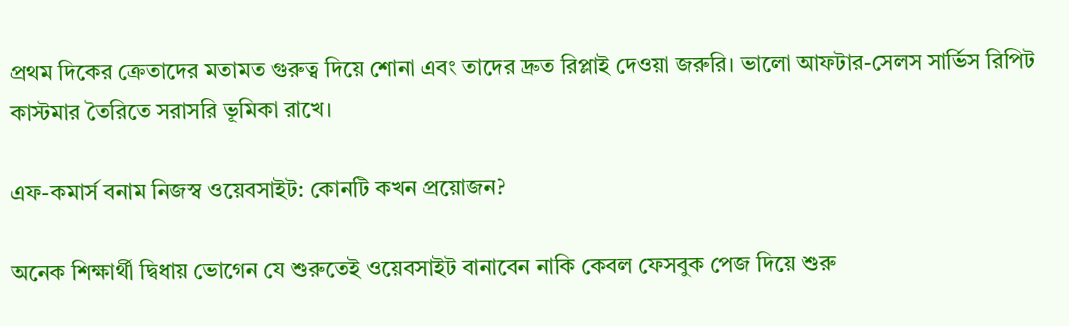প্রথম দিকের ক্রেতাদের মতামত গুরুত্ব দিয়ে শোনা এবং তাদের দ্রুত রিপ্লাই দেওয়া জরুরি। ভালো আফটার-সেলস সার্ভিস রিপিট কাস্টমার তৈরিতে সরাসরি ভূমিকা রাখে।

এফ-কমার্স বনাম নিজস্ব ওয়েবসাইট: কোনটি কখন প্রয়োজন?

অনেক শিক্ষার্থী দ্বিধায় ভোগেন যে শুরুতেই ওয়েবসাইট বানাবেন নাকি কেবল ফেসবুক পেজ দিয়ে শুরু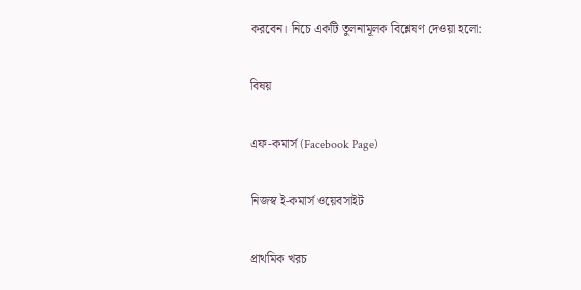করবেন। নিচে একটি তুলনামূলক বিশ্লেষণ দেওয়া হলো:

বিষয়

এফ-কমার্স (Facebook Page)

নিজস্ব ই-কমার্স ওয়েবসাইট

প্রাথমিক খরচ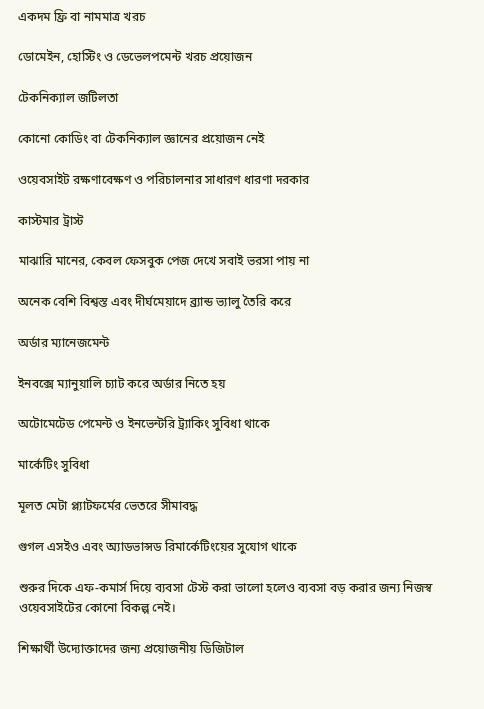একদম ফ্রি বা নামমাত্র খরচ

ডোমেইন, হোস্টিং ও ডেভেলপমেন্ট খরচ প্রয়োজন

টেকনিক্যাল জটিলতা

কোনো কোডিং বা টেকনিক্যাল জ্ঞানের প্রয়োজন নেই

ওয়েবসাইট রক্ষণাবেক্ষণ ও পরিচালনার সাধারণ ধারণা দরকার

কাস্টমার ট্রাস্ট

মাঝারি মানের, কেবল ফেসবুক পেজ দেখে সবাই ভরসা পায় না

অনেক বেশি বিশ্বস্ত এবং দীর্ঘমেয়াদে ব্র্যান্ড ভ্যালু তৈরি করে

অর্ডার ম্যানেজমেন্ট

ইনবক্সে ম্যানুয়ালি চ্যাট করে অর্ডার নিতে হয়

অটোমেটেড পেমেন্ট ও ইনভেন্টরি ট্র্যাকিং সুবিধা থাকে

মার্কেটিং সুবিধা

মূলত মেটা প্ল্যাটফর্মের ভেতরে সীমাবদ্ধ

গুগল এসইও এবং অ্যাডভান্সড রিমার্কেটিংয়ের সুযোগ থাকে

শুরুর দিকে এফ-কমার্স দিয়ে ব্যবসা টেস্ট করা ভালো হলেও ব্যবসা বড় করার জন্য নিজস্ব ওয়েবসাইটের কোনো বিকল্প নেই।

শিক্ষার্থী উদ্যোক্তাদের জন্য প্রয়োজনীয় ডিজিটাল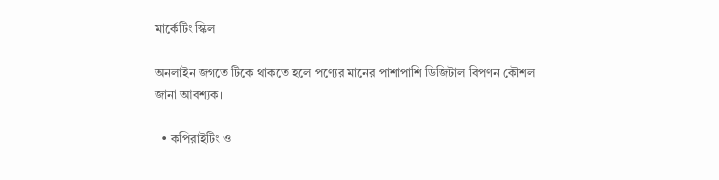মার্কেটিং স্কিল

অনলাইন জগতে টিকে থাকতে হলে পণ্যের মানের পাশাপাশি ডিজিটাল বিপণন কৌশল জানা আবশ্যক।

  • কপিরাইটিং ও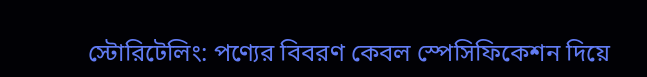স্টোরিটেলিং: পণ্যের বিবরণ কেবল স্পেসিফিকেশন দিয়ে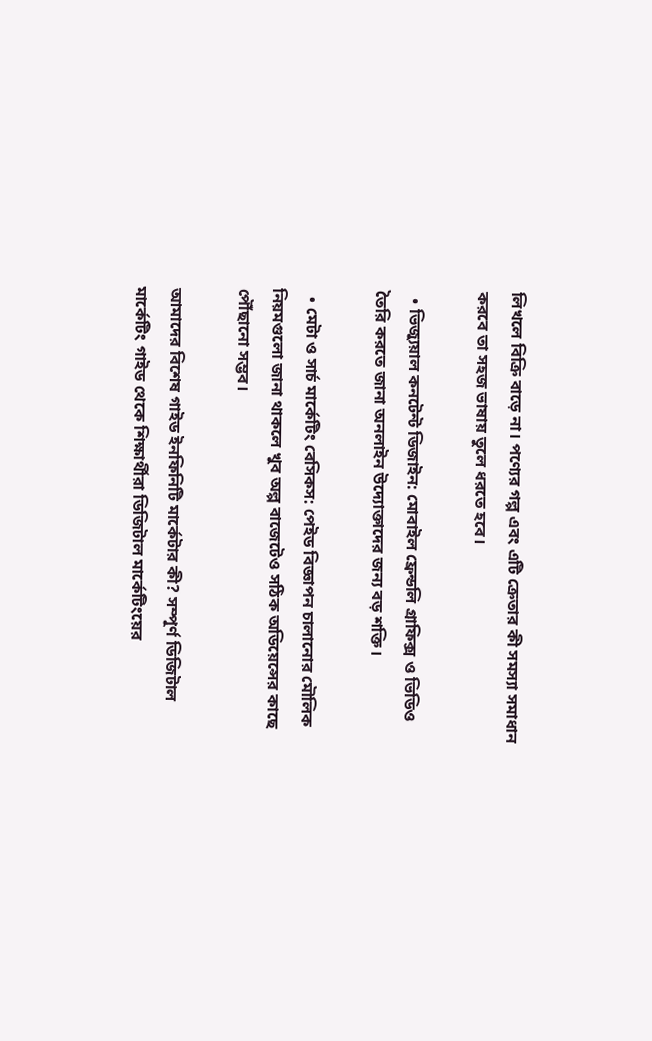লিখলে বিক্রি বাড়ে না। পণ্যের গল্প এবং এটি ক্রেতার কী সমস্যা সমাধান করবে তা সহজ ভাষায় তুলে ধরতে হবে।

  • ভিজ্যুয়াল কনটেন্ট ডিজাইন: মোবাইল ফ্রেন্ডলি গ্রাফিক্স ও ভিডিও তৈরি করতে জানা অনলাইন উদ্যোক্তাদের জন্য বড় শক্তি।

  • মেটা ও সার্চ মার্কেটিং বেসিকস: পেইড বিজ্ঞাপন চালানোর মৌলিক নিয়মগুলো জানা থাকলে খুব অল্প বাজেটেও সঠিক অডিয়েন্সের কাছে পৌঁছানো সম্ভব।

আমাদের বিশেষ গাইড ইনফিনিটি মার্কেটার কী? সম্পূর্ণ ডিজিটাল মার্কেটিং গাইড থেকে শিক্ষার্থীরা ডিজিটাল মার্কেটিংয়ের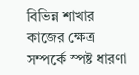বিভিন্ন শাখার কাজের ক্ষেত্র সম্পর্কে স্পষ্ট ধারণা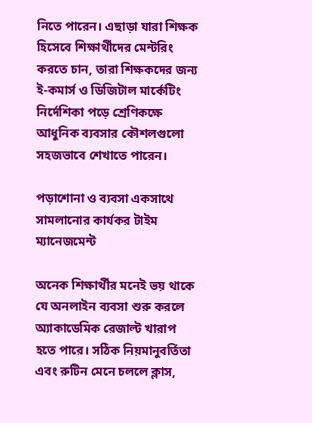নিতে পারেন। এছাড়া যারা শিক্ষক হিসেবে শিক্ষার্থীদের মেন্টরিং করতে চান, তারা শিক্ষকদের জন্য ই-কমার্স ও ডিজিটাল মার্কেটিং নির্দেশিকা পড়ে শ্রেণিকক্ষে আধুনিক ব্যবসার কৌশলগুলো সহজভাবে শেখাতে পারেন।

পড়াশোনা ও ব্যবসা একসাথে সামলানোর কার্যকর টাইম ম্যানেজমেন্ট

অনেক শিক্ষার্থীর মনেই ভয় থাকে যে অনলাইন ব্যবসা শুরু করলে অ্যাকাডেমিক রেজাল্ট খারাপ হতে পারে। সঠিক নিয়মানুবর্তিতা এবং রুটিন মেনে চললে ক্লাস,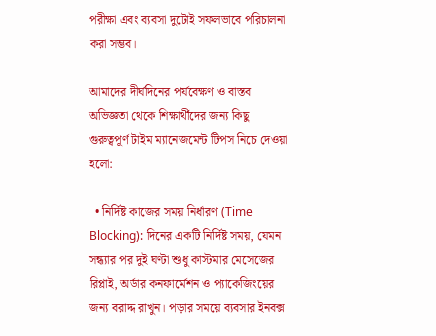পরীক্ষা এবং ব্যবসা দুটোই সফলভাবে পরিচালনা করা সম্ভব।

আমাদের দীর্ঘদিনের পর্যবেক্ষণ ও বাস্তব অভিজ্ঞতা থেকে শিক্ষার্থীদের জন্য কিছু গুরুত্বপূর্ণ টাইম ম্যানেজমেন্ট টিপস নিচে দেওয়া হলো:

  • নির্দিষ্ট কাজের সময় নির্ধারণ (Time Blocking): দিনের একটি নির্দিষ্ট সময়, যেমন সন্ধ্যার পর দুই ঘণ্টা শুধু কাস্টমার মেসেজের রিপ্লাই, অর্ডার কনফার্মেশন ও প্যাকেজিংয়ের জন্য বরাদ্দ রাখুন। পড়ার সময়ে ব্যবসার ইনবক্স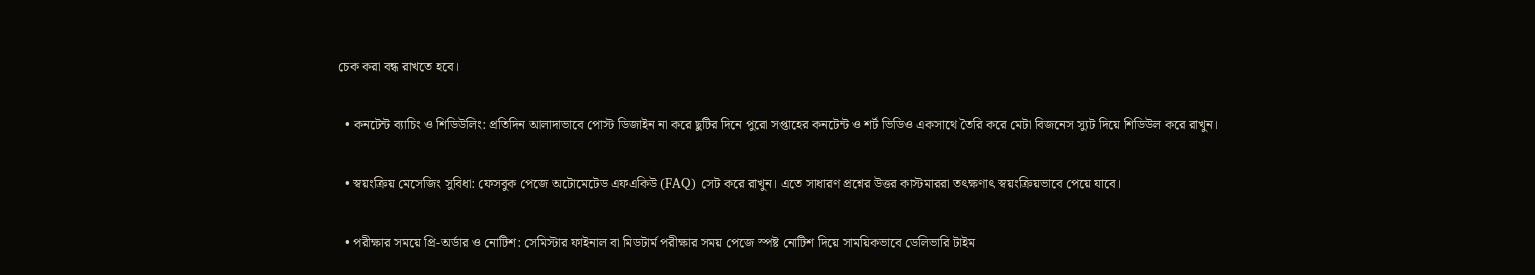চেক করা বন্ধ রাখতে হবে।

  • কনটেন্ট ব্যাচিং ও শিডিউলিং: প্রতিদিন আলাদাভাবে পোস্ট ডিজাইন না করে ছুটির দিনে পুরো সপ্তাহের কনটেন্ট ও শর্ট ভিডিও একসাথে তৈরি করে মেটা বিজনেস স্যুট দিয়ে শিডিউল করে রাখুন।

  • স্বয়ংক্রিয় মেসেজিং সুবিধা: ফেসবুক পেজে অটোমেটেড এফএকিউ (FAQ) সেট করে রাখুন। এতে সাধারণ প্রশ্নের উত্তর কাস্টমাররা তৎক্ষণাৎ স্বয়ংক্রিয়ভাবে পেয়ে যাবে।

  • পরীক্ষার সময়ে প্রি-অর্ডার ও নোটিশ: সেমিস্টার ফাইনাল বা মিডটার্ম পরীক্ষার সময় পেজে স্পষ্ট নোটিশ দিয়ে সাময়িকভাবে ডেলিভারি টাইম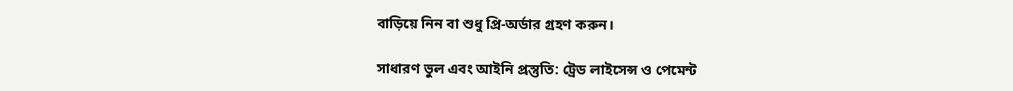বাড়িয়ে নিন বা শুধু প্রি-অর্ডার গ্রহণ করুন।

সাধারণ ভুল এবং আইনি প্রস্তুতি: ট্রেড লাইসেন্স ও পেমেন্ট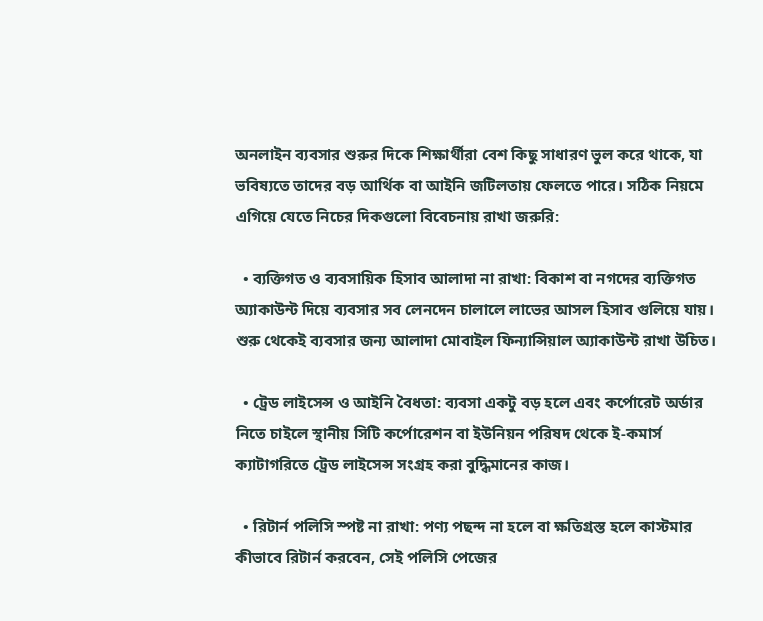অনলাইন ব্যবসার শুরুর দিকে শিক্ষার্থীরা বেশ কিছু সাধারণ ভুল করে থাকে, যা ভবিষ্যতে তাদের বড় আর্থিক বা আইনি জটিলতায় ফেলতে পারে। সঠিক নিয়মে এগিয়ে যেতে নিচের দিকগুলো বিবেচনায় রাখা জরুরি:

  • ব্যক্তিগত ও ব্যবসায়িক হিসাব আলাদা না রাখা: বিকাশ বা নগদের ব্যক্তিগত অ্যাকাউন্ট দিয়ে ব্যবসার সব লেনদেন চালালে লাভের আসল হিসাব গুলিয়ে যায়। শুরু থেকেই ব্যবসার জন্য আলাদা মোবাইল ফিন্যান্সিয়াল অ্যাকাউন্ট রাখা উচিত।

  • ট্রেড লাইসেন্স ও আইনি বৈধতা: ব্যবসা একটু বড় হলে এবং কর্পোরেট অর্ডার নিতে চাইলে স্থানীয় সিটি কর্পোরেশন বা ইউনিয়ন পরিষদ থেকে ই-কমার্স ক্যাটাগরিতে ট্রেড লাইসেন্স সংগ্রহ করা বুদ্ধিমানের কাজ।

  • রিটার্ন পলিসি স্পষ্ট না রাখা: পণ্য পছন্দ না হলে বা ক্ষতিগ্রস্ত হলে কাস্টমার কীভাবে রিটার্ন করবেন, সেই পলিসি পেজের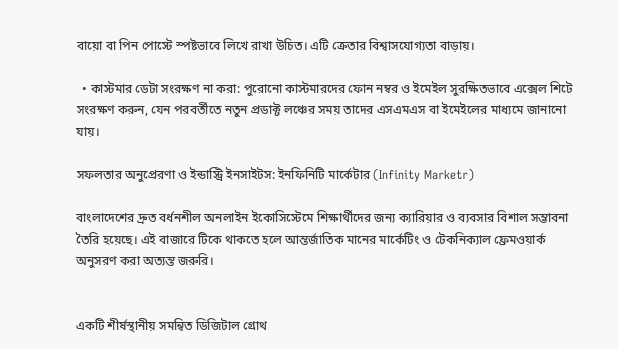বায়ো বা পিন পোস্টে স্পষ্টভাবে লিখে রাখা উচিত। এটি ক্রেতার বিশ্বাসযোগ্যতা বাড়ায়।

  • কাস্টমার ডেটা সংরক্ষণ না করা: পুরোনো কাস্টমারদের ফোন নম্বর ও ইমেইল সুরক্ষিতভাবে এক্সেল শিটে সংরক্ষণ করুন, যেন পরবর্তীতে নতুন প্রডাক্ট লঞ্চের সময় তাদের এসএমএস বা ইমেইলের মাধ্যমে জানানো যায়।

সফলতার অনুপ্রেরণা ও ইন্ডাস্ট্রি ইনসাইটস: ইনফিনিটি মার্কেটার (Infinity Marketr)

বাংলাদেশের দ্রুত বর্ধনশীল অনলাইন ইকোসিস্টেমে শিক্ষার্থীদের জন্য ক্যারিয়ার ও ব্যবসার বিশাল সম্ভাবনা তৈরি হয়েছে। এই বাজারে টিকে থাকতে হলে আন্তর্জাতিক মানের মার্কেটিং ও টেকনিক্যাল ফ্রেমওয়ার্ক অনুসরণ করা অত্যন্ত জরুরি।


একটি শীর্ষস্থানীয় সমন্বিত ডিজিটাল গ্রোথ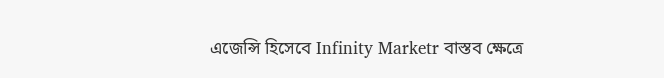এজেন্সি হিসেবে Infinity Marketr বাস্তব ক্ষেত্রে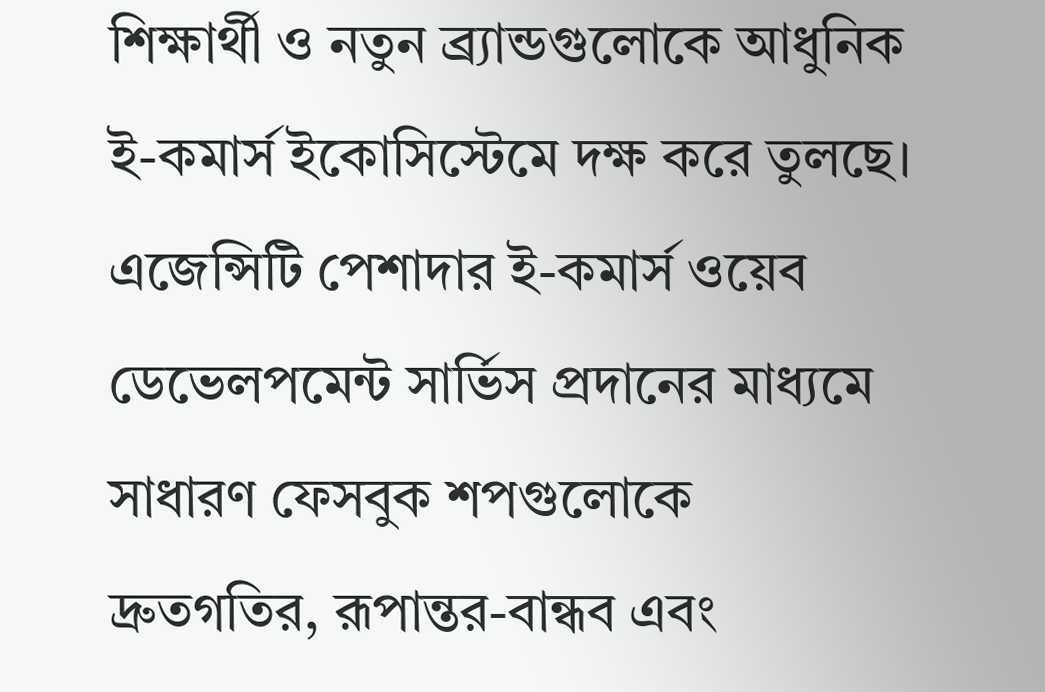শিক্ষার্থী ও নতুন ব্র্যান্ডগুলোকে আধুনিক ই-কমার্স ইকোসিস্টেমে দক্ষ করে তুলছে। এজেন্সিটি পেশাদার ই-কমার্স ওয়েব ডেভেলপমেন্ট সার্ভিস প্রদানের মাধ্যমে সাধারণ ফেসবুক শপগুলোকে দ্রুতগতির, রূপান্তর-বান্ধব এবং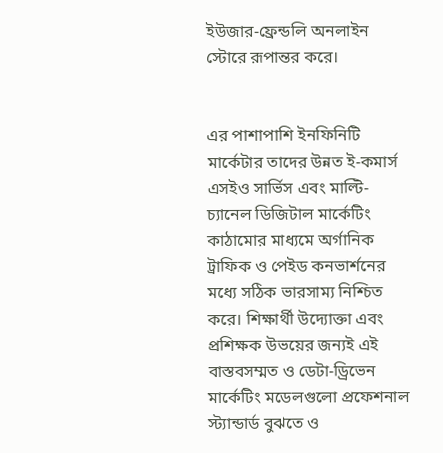ইউজার-ফ্রেন্ডলি অনলাইন স্টোরে রূপান্তর করে।


এর পাশাপাশি ইনফিনিটি মার্কেটার তাদের উন্নত ই-কমার্স এসইও সার্ভিস এবং মাল্টি-চ্যানেল ডিজিটাল মার্কেটিং কাঠামোর মাধ্যমে অর্গানিক ট্রাফিক ও পেইড কনভার্শনের মধ্যে সঠিক ভারসাম্য নিশ্চিত করে। শিক্ষার্থী উদ্যোক্তা এবং প্রশিক্ষক উভয়ের জন্যই এই বাস্তবসম্মত ও ডেটা-ড্রিভেন মার্কেটিং মডেলগুলো প্রফেশনাল স্ট্যান্ডার্ড বুঝতে ও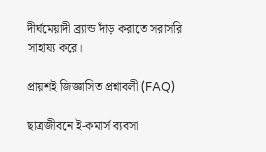দীর্ঘমেয়াদী ব্র্যান্ড দাঁড় করাতে সরাসরি সাহায্য করে।

প্রায়শই জিজ্ঞাসিত প্রশ্নাবলী (FAQ)

ছাত্রজীবনে ই-কমার্স ব্যবসা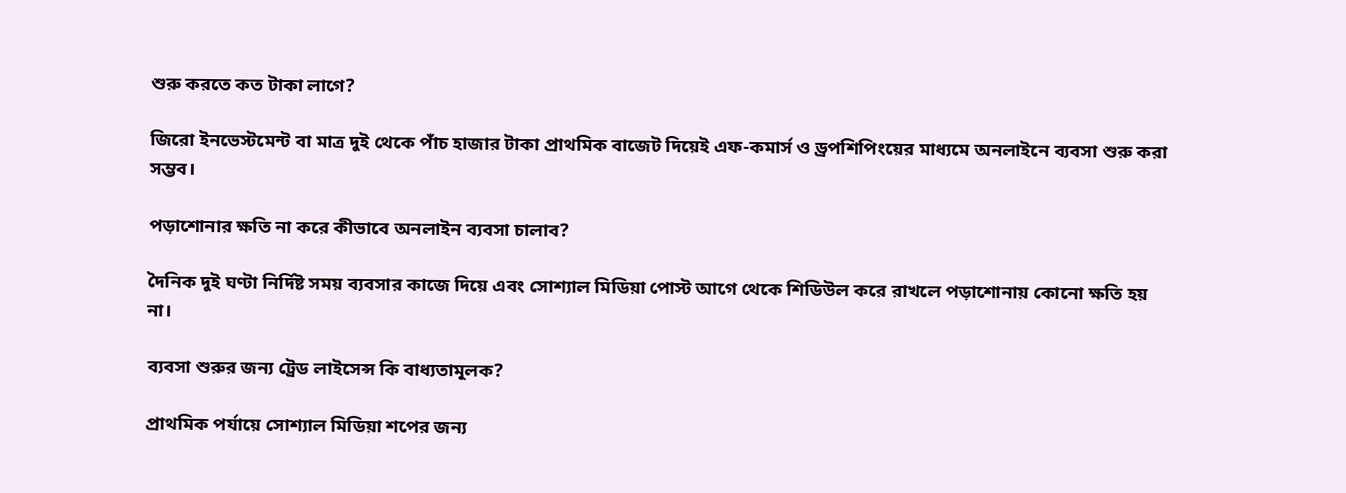শুরু করতে কত টাকা লাগে?

জিরো ইনভেস্টমেন্ট বা মাত্র দুই থেকে পাঁচ হাজার টাকা প্রাথমিক বাজেট দিয়েই এফ-কমার্স ও ড্রপশিপিংয়ের মাধ্যমে অনলাইনে ব্যবসা শুরু করা সম্ভব।

পড়াশোনার ক্ষতি না করে কীভাবে অনলাইন ব্যবসা চালাব?

দৈনিক দুই ঘণ্টা নির্দিষ্ট সময় ব্যবসার কাজে দিয়ে এবং সোশ্যাল মিডিয়া পোস্ট আগে থেকে শিডিউল করে রাখলে পড়াশোনায় কোনো ক্ষতি হয় না।

ব্যবসা শুরুর জন্য ট্রেড লাইসেন্স কি বাধ্যতামূলক?

প্রাথমিক পর্যায়ে সোশ্যাল মিডিয়া শপের জন্য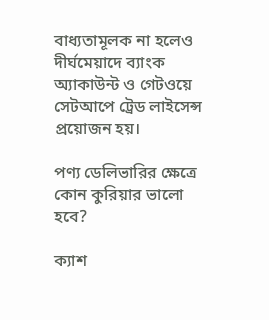বাধ্যতামূলক না হলেও দীর্ঘমেয়াদে ব্যাংক অ্যাকাউন্ট ও গেটওয়ে সেটআপে ট্রেড লাইসেন্স প্রয়োজন হয়।

পণ্য ডেলিভারির ক্ষেত্রে কোন কুরিয়ার ভালো হবে?

ক্যাশ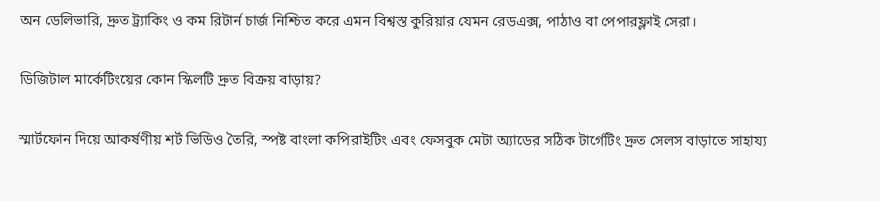অন ডেলিভারি, দ্রুত ট্র্যাকিং ও কম রিটার্ন চার্জ নিশ্চিত করে এমন বিশ্বস্ত কুরিয়ার যেমন রেডএক্স, পাঠাও বা পেপারফ্লাই সেরা।

ডিজিটাল মার্কেটিংয়ের কোন স্কিলটি দ্রুত বিক্রয় বাড়ায়?

স্মার্টফোন দিয়ে আকর্ষণীয় শর্ট ভিডিও তৈরি, স্পষ্ট বাংলা কপিরাইটিং এবং ফেসবুক মেটা অ্যাডের সঠিক টার্গেটিং দ্রুত সেলস বাড়াতে সাহায্য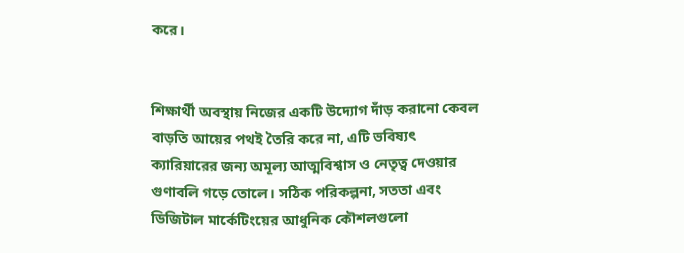করে।


শিক্ষার্থী অবস্থায় নিজের একটি উদ্যোগ দাঁড় করানো কেবল বাড়তি আয়ের পথই তৈরি করে না, এটি ভবিষ্যৎ ক্যারিয়ারের জন্য অমূল্য আত্মবিশ্বাস ও নেতৃত্ব দেওয়ার গুণাবলি গড়ে তোলে। সঠিক পরিকল্পনা, সততা এবং ডিজিটাল মার্কেটিংয়ের আধুনিক কৌশলগুলো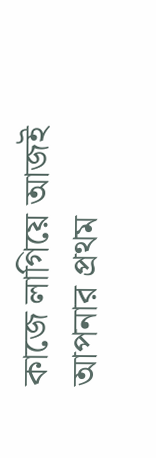কাজে লাগিয়ে আজই আপনার প্রথম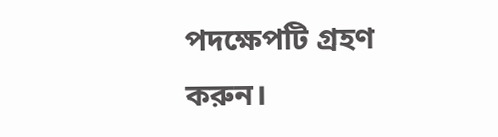পদক্ষেপটি গ্রহণ করুন।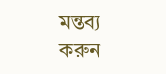মন্তব্য করুন